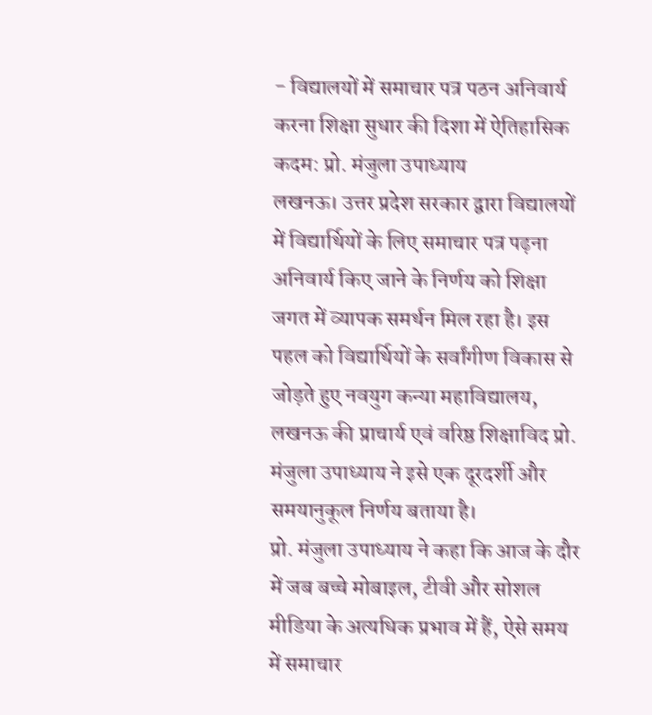- विद्यालयों में समाचार पत्र पठन अनिवार्य करना शिक्षा सुधार की दिशा में ऐतिहासिक कदम: प्रो. मंजुला उपाध्याय
लखनऊ। उत्तर प्रदेश सरकार द्वारा विद्यालयों में विद्यार्थियों के लिए समाचार पत्र पढ़ना अनिवार्य किए जाने के निर्णय को शिक्षा जगत में व्यापक समर्थन मिल रहा है। इस पहल को विद्यार्थियों के सर्वांगीण विकास से जोड़ते हुए नवयुग कन्या महाविद्यालय, लखनऊ की प्राचार्य एवं वरिष्ठ शिक्षाविद प्रो. मंजुला उपाध्याय ने इसे एक दूरदर्शी और समयानुकूल निर्णय बताया है।
प्रो. मंजुला उपाध्याय ने कहा कि आज के दौर में जब बच्चे मोबाइल, टीवी और सोशल मीडिया के अत्यधिक प्रभाव में हैं, ऐसे समय में समाचार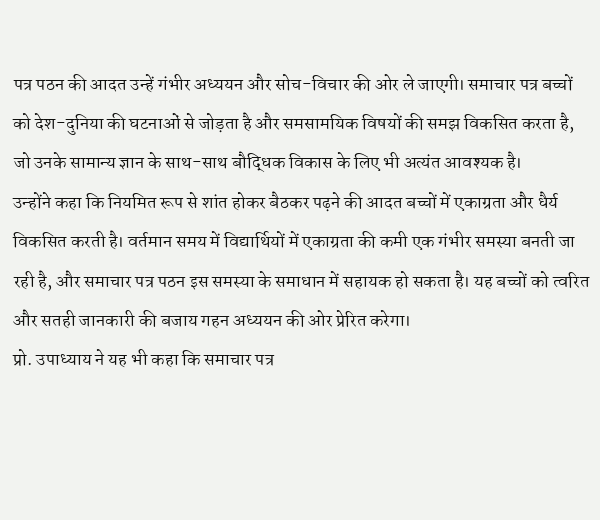पत्र पठन की आदत उन्हें गंभीर अध्ययन और सोच-विचार की ओर ले जाएगी। समाचार पत्र बच्चों को देश-दुनिया की घटनाओं से जोड़ता है और समसामयिक विषयों की समझ विकसित करता है, जो उनके सामान्य ज्ञान के साथ-साथ बौद्धिक विकास के लिए भी अत्यंत आवश्यक है।
उन्होंने कहा कि नियमित रूप से शांत होकर बैठकर पढ़ने की आदत बच्चों में एकाग्रता और धैर्य विकसित करती है। वर्तमान समय में विद्यार्थियों में एकाग्रता की कमी एक गंभीर समस्या बनती जा रही है, और समाचार पत्र पठन इस समस्या के समाधान में सहायक हो सकता है। यह बच्चों को त्वरित और सतही जानकारी की बजाय गहन अध्ययन की ओर प्रेरित करेगा।
प्रो. उपाध्याय ने यह भी कहा कि समाचार पत्र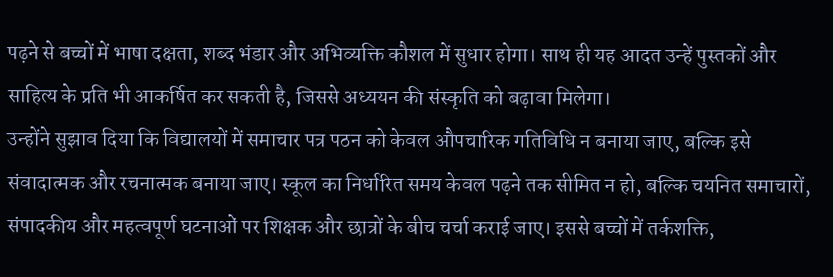पढ़ने से बच्चों में भाषा दक्षता, शब्द भंडार और अभिव्यक्ति कौशल में सुधार होगा। साथ ही यह आदत उन्हें पुस्तकों और साहित्य के प्रति भी आकर्षित कर सकती है, जिससे अध्ययन की संस्कृति को बढ़ावा मिलेगा।
उन्होंने सुझाव दिया कि विद्यालयों में समाचार पत्र पठन को केवल औपचारिक गतिविधि न बनाया जाए, बल्कि इसे संवादात्मक और रचनात्मक बनाया जाए। स्कूल का निर्धारित समय केवल पढ़ने तक सीमित न हो, बल्कि चयनित समाचारों, संपादकीय और महत्वपूर्ण घटनाओं पर शिक्षक और छात्रों के बीच चर्चा कराई जाए। इससे बच्चों में तर्कशक्ति,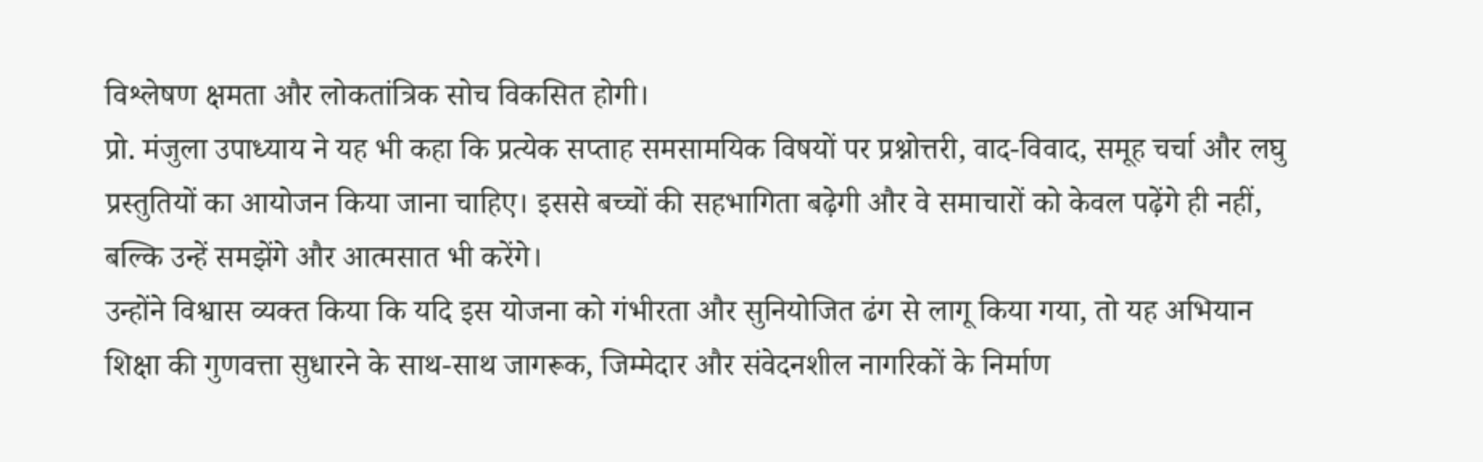विश्लेषण क्षमता और लोकतांत्रिक सोच विकसित होगी।
प्रो. मंजुला उपाध्याय ने यह भी कहा कि प्रत्येक सप्ताह समसामयिक विषयों पर प्रश्नोत्तरी, वाद-विवाद, समूह चर्चा और लघु प्रस्तुतियों का आयोजन किया जाना चाहिए। इससे बच्चों की सहभागिता बढ़ेगी और वे समाचारों को केवल पढ़ेंगे ही नहीं, बल्कि उन्हें समझेंगे और आत्मसात भी करेंगे।
उन्होंने विश्वास व्यक्त किया कि यदि इस योजना को गंभीरता और सुनियोजित ढंग से लागू किया गया, तो यह अभियान शिक्षा की गुणवत्ता सुधारने के साथ-साथ जागरूक, जिम्मेदार और संवेदनशील नागरिकों के निर्माण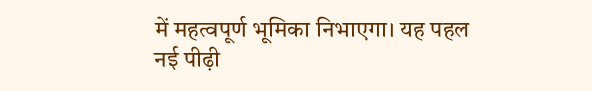में महत्वपूर्ण भूमिका निभाएगा। यह पहल नई पीढ़ी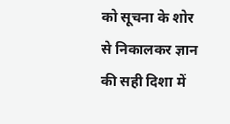को सूचना के शोर से निकालकर ज्ञान की सही दिशा में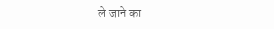ले जाने का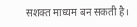सशक्त माध्यम बन सकती है।